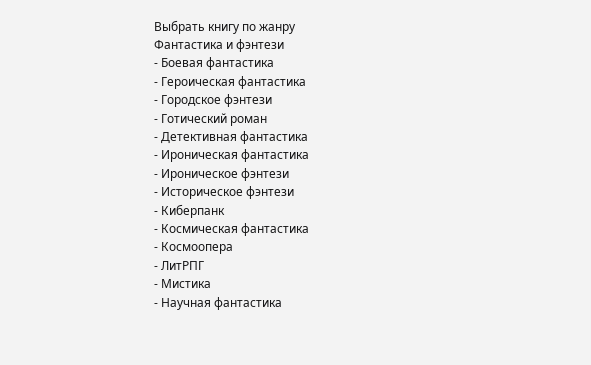Выбрать книгу по жанру
Фантастика и фэнтези
- Боевая фантастика
- Героическая фантастика
- Городское фэнтези
- Готический роман
- Детективная фантастика
- Ироническая фантастика
- Ироническое фэнтези
- Историческое фэнтези
- Киберпанк
- Космическая фантастика
- Космоопера
- ЛитРПГ
- Мистика
- Научная фантастика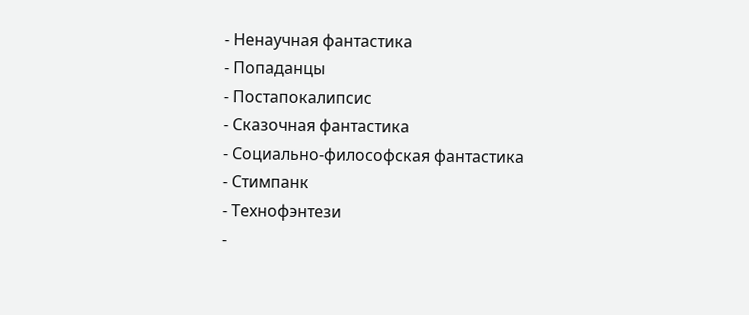- Ненаучная фантастика
- Попаданцы
- Постапокалипсис
- Сказочная фантастика
- Социально-философская фантастика
- Стимпанк
- Технофэнтези
-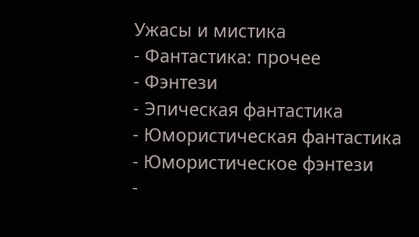Ужасы и мистика
- Фантастика: прочее
- Фэнтези
- Эпическая фантастика
- Юмористическая фантастика
- Юмористическое фэнтези
-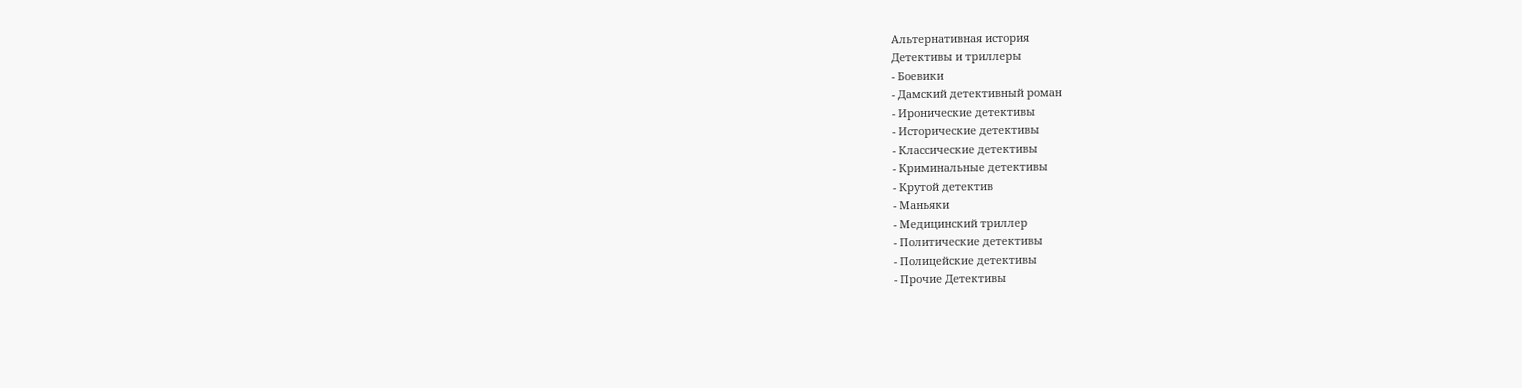Альтернативная история
Детективы и триллеры
- Боевики
- Дамский детективный роман
- Иронические детективы
- Исторические детективы
- Классические детективы
- Криминальные детективы
- Крутой детектив
- Маньяки
- Медицинский триллер
- Политические детективы
- Полицейские детективы
- Прочие Детективы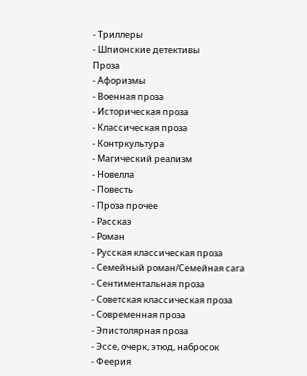- Триллеры
- Шпионские детективы
Проза
- Афоризмы
- Военная проза
- Историческая проза
- Классическая проза
- Контркультура
- Магический реализм
- Новелла
- Повесть
- Проза прочее
- Рассказ
- Роман
- Русская классическая проза
- Семейный роман/Семейная сага
- Сентиментальная проза
- Советская классическая проза
- Современная проза
- Эпистолярная проза
- Эссе, очерк, этюд, набросок
- Феерия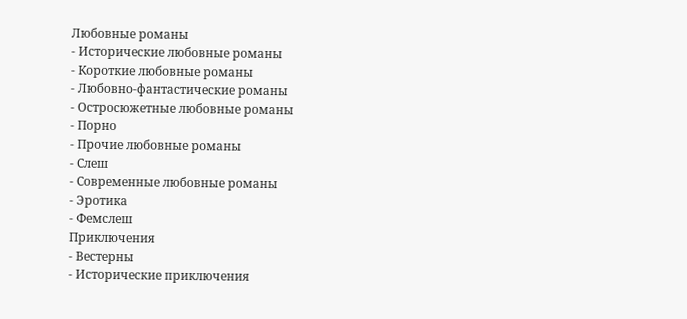Любовные романы
- Исторические любовные романы
- Короткие любовные романы
- Любовно-фантастические романы
- Остросюжетные любовные романы
- Порно
- Прочие любовные романы
- Слеш
- Современные любовные романы
- Эротика
- Фемслеш
Приключения
- Вестерны
- Исторические приключения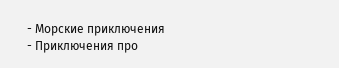- Морские приключения
- Приключения про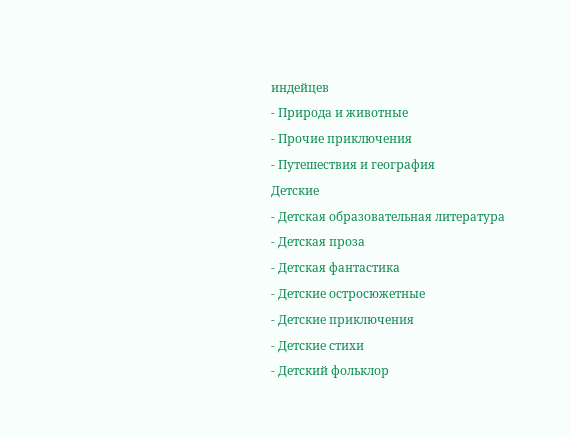индейцев
- Природа и животные
- Прочие приключения
- Путешествия и география
Детские
- Детская образовательная литература
- Детская проза
- Детская фантастика
- Детские остросюжетные
- Детские приключения
- Детские стихи
- Детский фольклор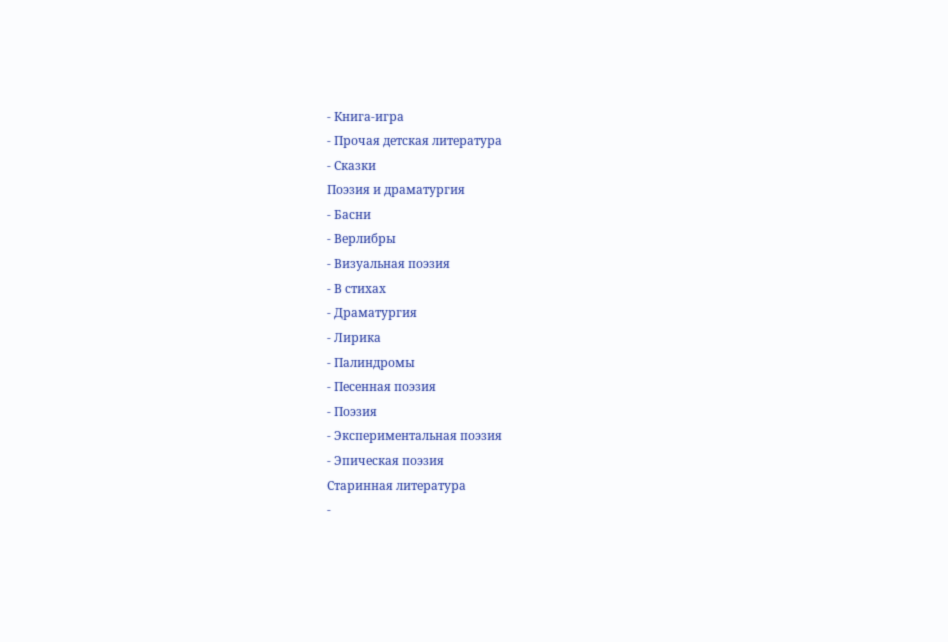- Книга-игра
- Прочая детская литература
- Сказки
Поэзия и драматургия
- Басни
- Верлибры
- Визуальная поэзия
- В стихах
- Драматургия
- Лирика
- Палиндромы
- Песенная поэзия
- Поэзия
- Экспериментальная поэзия
- Эпическая поэзия
Старинная литература
-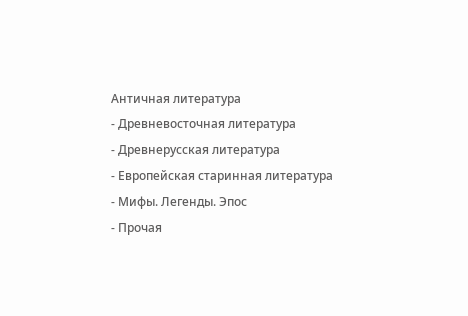Античная литература
- Древневосточная литература
- Древнерусская литература
- Европейская старинная литература
- Мифы. Легенды. Эпос
- Прочая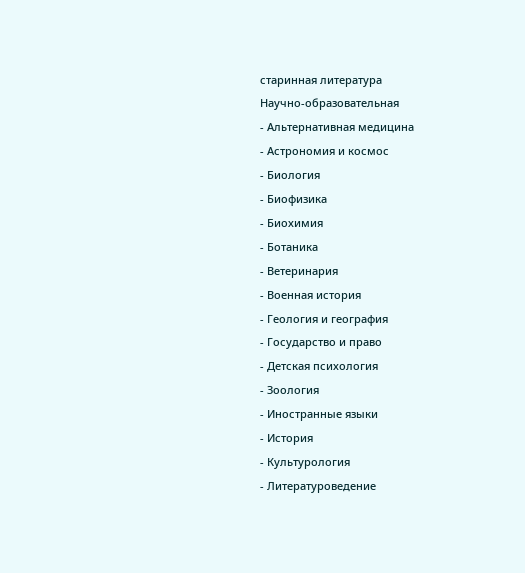старинная литература
Научно-образовательная
- Альтернативная медицина
- Астрономия и космос
- Биология
- Биофизика
- Биохимия
- Ботаника
- Ветеринария
- Военная история
- Геология и география
- Государство и право
- Детская психология
- Зоология
- Иностранные языки
- История
- Культурология
- Литературоведение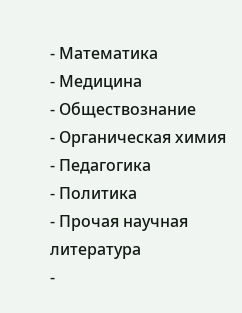- Математика
- Медицина
- Обществознание
- Органическая химия
- Педагогика
- Политика
- Прочая научная литература
-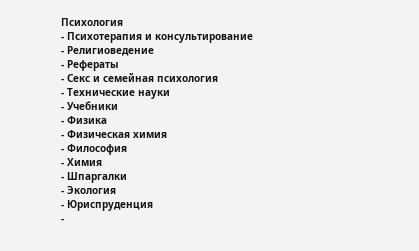Психология
- Психотерапия и консультирование
- Религиоведение
- Рефераты
- Секс и семейная психология
- Технические науки
- Учебники
- Физика
- Физическая химия
- Философия
- Химия
- Шпаргалки
- Экология
- Юриспруденция
-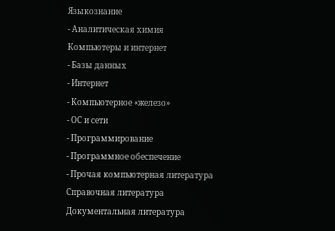Языкознание
- Аналитическая химия
Компьютеры и интернет
- Базы данных
- Интернет
- Компьютерное «железо»
- ОС и сети
- Программирование
- Программное обеспечение
- Прочая компьютерная литература
Справочная литература
Документальная литература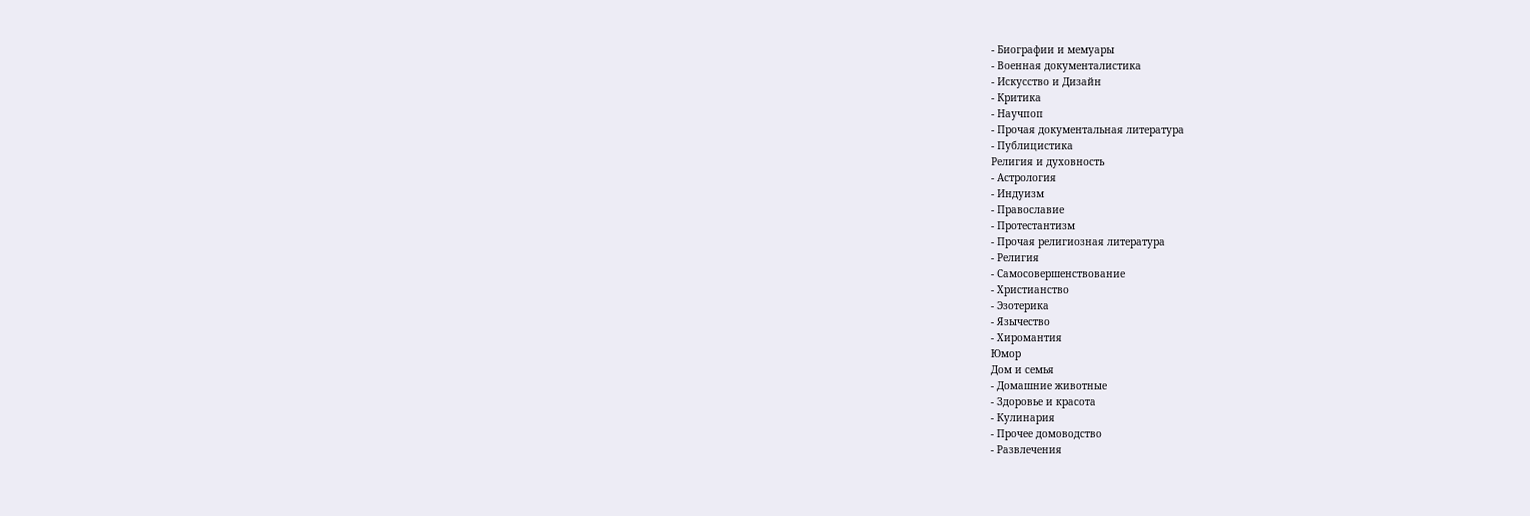- Биографии и мемуары
- Военная документалистика
- Искусство и Дизайн
- Критика
- Научпоп
- Прочая документальная литература
- Публицистика
Религия и духовность
- Астрология
- Индуизм
- Православие
- Протестантизм
- Прочая религиозная литература
- Религия
- Самосовершенствование
- Христианство
- Эзотерика
- Язычество
- Хиромантия
Юмор
Дом и семья
- Домашние животные
- Здоровье и красота
- Кулинария
- Прочее домоводство
- Развлечения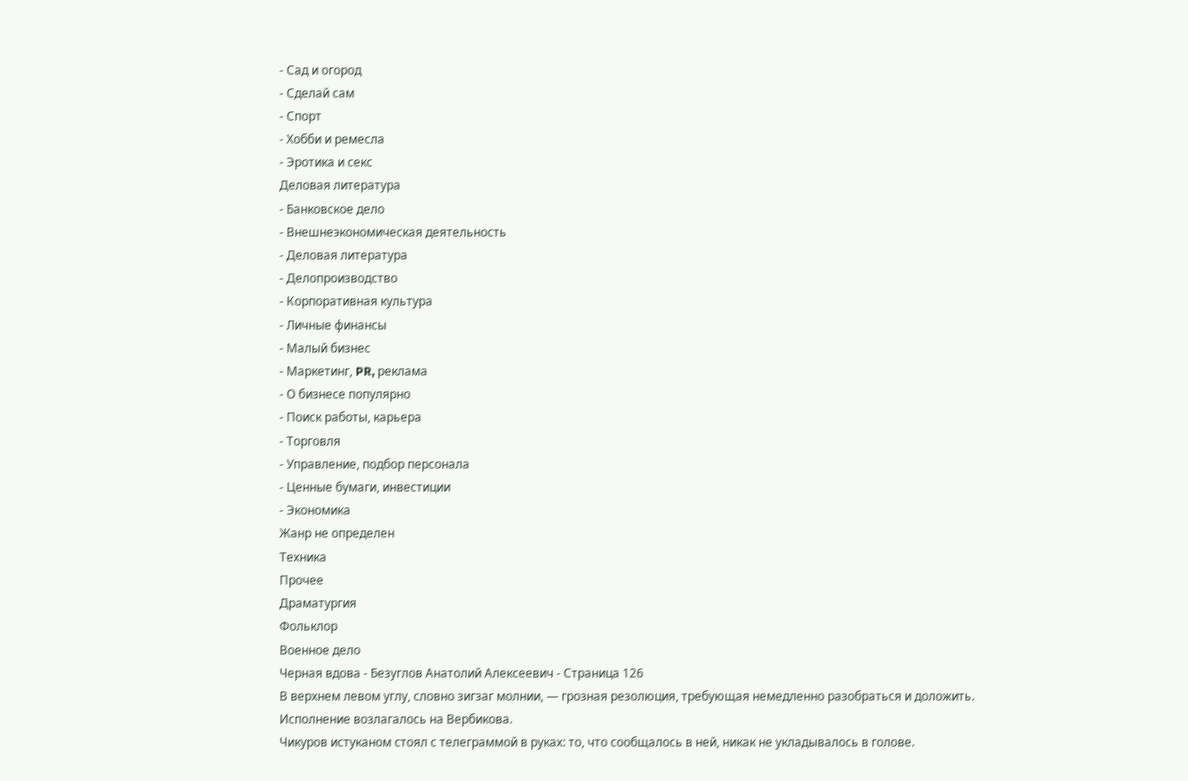- Сад и огород
- Сделай сам
- Спорт
- Хобби и ремесла
- Эротика и секс
Деловая литература
- Банковское дело
- Внешнеэкономическая деятельность
- Деловая литература
- Делопроизводство
- Корпоративная культура
- Личные финансы
- Малый бизнес
- Маркетинг, PR, реклама
- О бизнесе популярно
- Поиск работы, карьера
- Торговля
- Управление, подбор персонала
- Ценные бумаги, инвестиции
- Экономика
Жанр не определен
Техника
Прочее
Драматургия
Фольклор
Военное дело
Черная вдова - Безуглов Анатолий Алексеевич - Страница 126
В верхнем левом углу, словно зигзаг молнии, — грозная резолюция, требующая немедленно разобраться и доложить. Исполнение возлагалось на Вербикова.
Чикуров истуканом стоял с телеграммой в руках: то, что сообщалось в ней, никак не укладывалось в голове.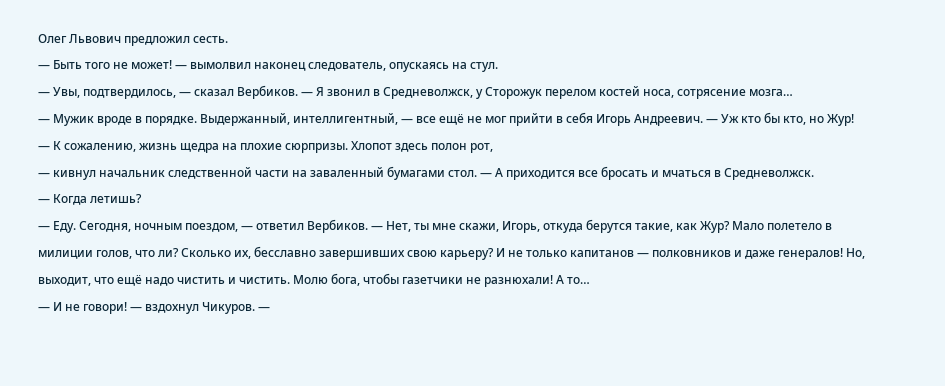Олег Львович предложил сесть.
— Быть того не может! — вымолвил наконец следователь, опускаясь на стул.
— Увы, подтвердилось, — сказал Вербиков. — Я звонил в Средневолжск, у Сторожук перелом костей носа, сотрясение мозга…
— Мужик вроде в порядке. Выдержанный, интеллигентный, — все ещё не мог прийти в себя Игорь Андреевич. — Уж кто бы кто, но Жур!
— К сожалению, жизнь щедра на плохие сюрпризы. Хлопот здесь полон рот,
— кивнул начальник следственной части на заваленный бумагами стол. — А приходится все бросать и мчаться в Средневолжск.
— Когда летишь?
— Еду. Сегодня, ночным поездом, — ответил Вербиков. — Нет, ты мне скажи, Игорь, откуда берутся такие, как Жур? Мало полетело в милиции голов, что ли? Сколько их, бесславно завершивших свою карьеру? И не только капитанов — полковников и даже генералов! Но, выходит, что ещё надо чистить и чистить. Молю бога, чтобы газетчики не разнюхали! А то…
— И не говори! — вздохнул Чикуров. —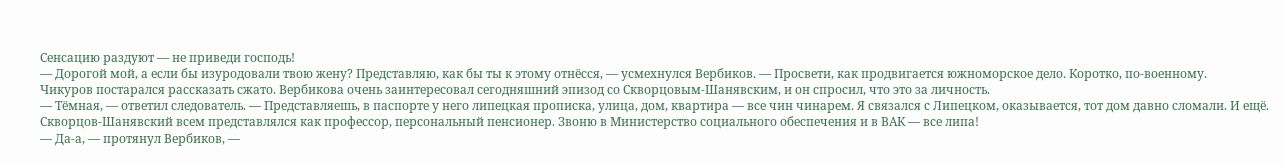Сенсацию раздуют — не приведи господь!
— Дорогой мой, а если бы изуродовали твою жену? Представляю, как бы ты к этому отнёсся, — усмехнулся Вербиков. — Просвети, как продвигается южноморское дело. Коротко, по-военному.
Чикуров постарался рассказать сжато. Вербикова очень заинтересовал сегодняшний эпизод со Скворцовым-Шанявским, и он спросил, что это за личность.
— Тёмная, — ответил следователь. — Представляешь, в паспорте у него липецкая прописка, улица, дом, квартира — все чин чинарем. Я связался с Липецком, оказывается, тот дом давно сломали. И ещё. Скворцов-Шанявский всем представлялся как профессор, персональный пенсионер. Звоню в Министерство социального обеспечения и в ВАК — все липа!
— Да-а, — протянул Вербиков, —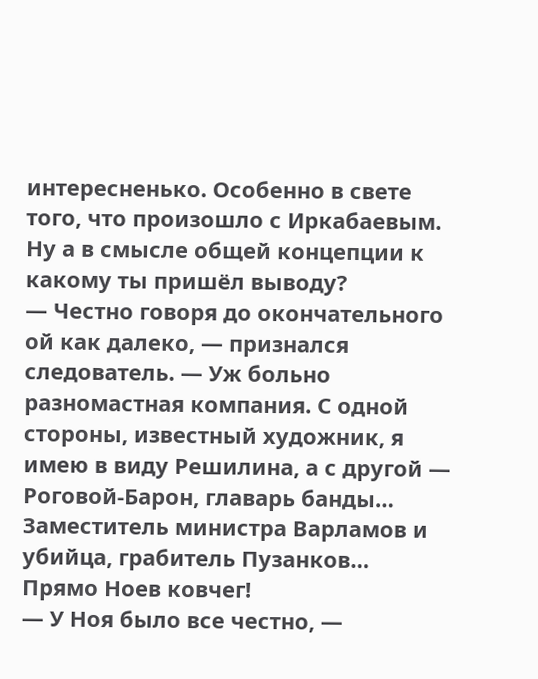интересненько. Особенно в свете того, что произошло с Иркабаевым. Ну а в смысле общей концепции к какому ты пришёл выводу?
— Честно говоря до окончательного ой как далеко, — признался следователь. — Уж больно разномастная компания. С одной стороны, известный художник, я имею в виду Решилина, а с другой — Роговой-Барон, главарь банды… Заместитель министра Варламов и убийца, грабитель Пузанков… Прямо Ноев ковчег!
— У Ноя было все честно, —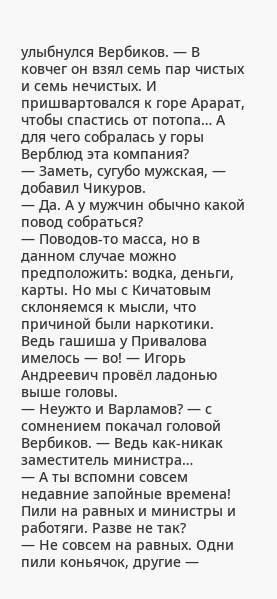улыбнулся Вербиков. — В ковчег он взял семь пар чистых и семь нечистых. И пришвартовался к горе Арарат, чтобы спастись от потопа… А для чего собралась у горы Верблюд эта компания?
— Заметь, сугубо мужская, — добавил Чикуров.
— Да. А у мужчин обычно какой повод собраться?
— Поводов-то масса, но в данном случае можно предположить: водка, деньги, карты. Но мы с Кичатовым склоняемся к мысли, что причиной были наркотики. Ведь гашиша у Привалова имелось — во! — Игорь Андреевич провёл ладонью выше головы.
— Неужто и Варламов? — с сомнением покачал головой Вербиков. — Ведь как-никак заместитель министра…
— А ты вспомни совсем недавние запойные времена! Пили на равных и министры и работяги. Разве не так?
— Не совсем на равных. Одни пили коньячок, другие —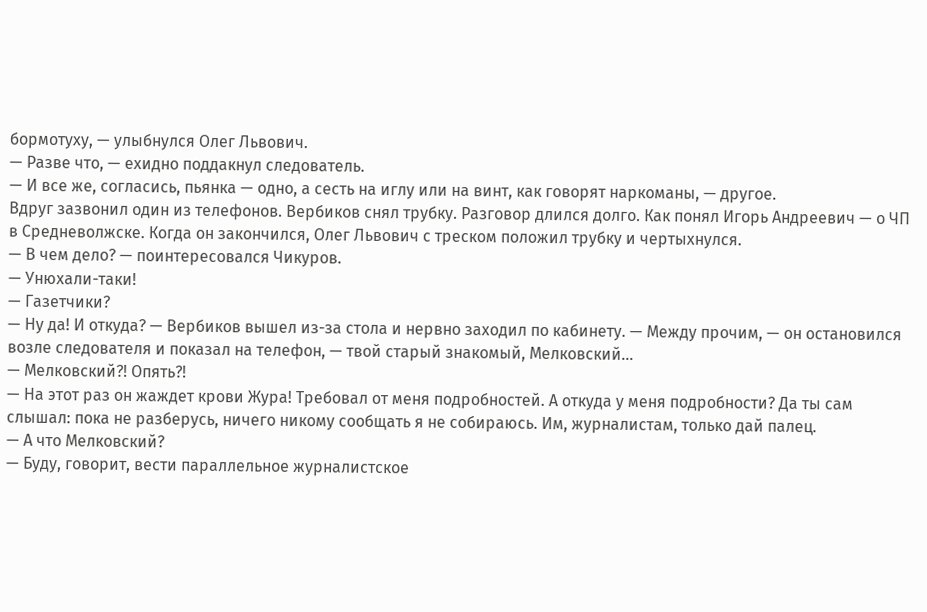бормотуху, — улыбнулся Олег Львович.
— Разве что, — ехидно поддакнул следователь.
— И все же, согласись, пьянка — одно, а сесть на иглу или на винт, как говорят наркоманы, — другое.
Вдруг зазвонил один из телефонов. Вербиков снял трубку. Разговор длился долго. Как понял Игорь Андреевич — о ЧП в Средневолжске. Когда он закончился, Олег Львович с треском положил трубку и чертыхнулся.
— В чем дело? — поинтересовался Чикуров.
— Унюхали-таки!
— Газетчики?
— Ну да! И откуда? — Вербиков вышел из-за стола и нервно заходил по кабинету. — Между прочим, — он остановился возле следователя и показал на телефон, — твой старый знакомый, Мелковский…
— Мелковский?! Опять?!
— На этот раз он жаждет крови Жура! Требовал от меня подробностей. А откуда у меня подробности? Да ты сам слышал: пока не разберусь, ничего никому сообщать я не собираюсь. Им, журналистам, только дай палец.
— А что Мелковский?
— Буду, говорит, вести параллельное журналистское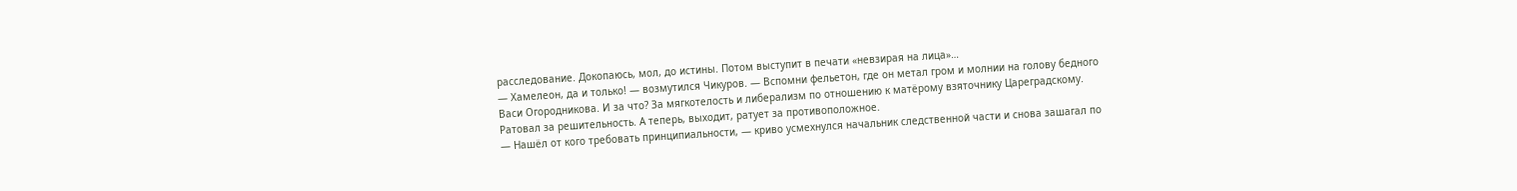расследование. Докопаюсь, мол, до истины. Потом выступит в печати «невзирая на лица»…
— Хамелеон, да и только! — возмутился Чикуров. — Вспомни фельетон, где он метал гром и молнии на голову бедного Васи Огородникова. И за что? За мягкотелость и либерализм по отношению к матёрому взяточнику Цареградскому. Ратовал за решительность. А теперь, выходит, ратует за противоположное.
— Нашёл от кого требовать принципиальности, — криво усмехнулся начальник следственной части и снова зашагал по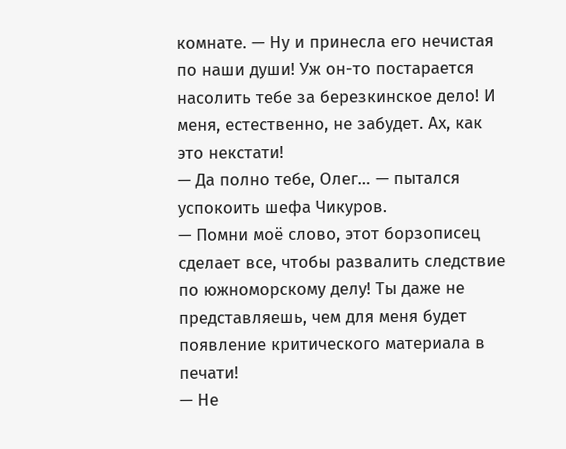комнате. — Ну и принесла его нечистая по наши души! Уж он-то постарается насолить тебе за березкинское дело! И меня, естественно, не забудет. Ах, как это некстати!
— Да полно тебе, Олег… — пытался успокоить шефа Чикуров.
— Помни моё слово, этот борзописец сделает все, чтобы развалить следствие по южноморскому делу! Ты даже не представляешь, чем для меня будет появление критического материала в печати!
— Не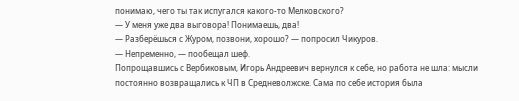понимаю, чего ты так испугался какого-то Мелковского?
— У меня уже два выговора! Понимаешь, два!
— Разберёшься с Журом, позвони, хорошо? — попросил Чикуров.
— Непременно, — пообещал шеф.
Попрощавшись с Вербиковым, Игорь Андреевич вернулся к себе, но работа не шла: мысли постоянно возвращались к ЧП в Средневолжске. Сама по себе история была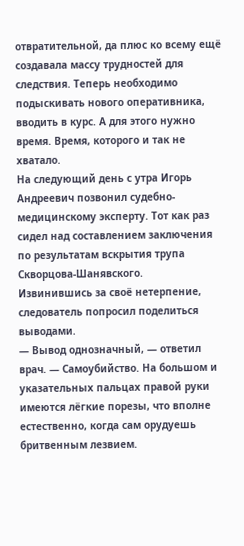отвратительной, да плюс ко всему ещё создавала массу трудностей для следствия. Теперь необходимо подыскивать нового оперативника, вводить в курс. А для этого нужно время. Время, которого и так не хватало.
На следующий день с утра Игорь Андреевич позвонил судебно-медицинскому эксперту. Тот как раз сидел над составлением заключения по результатам вскрытия трупа Скворцова-Шанявского.
Извинившись за своё нетерпение, следователь попросил поделиться выводами.
— Вывод однозначный, — ответил врач. — Самоубийство. На большом и указательных пальцах правой руки имеются лёгкие порезы, что вполне естественно, когда сам орудуешь бритвенным лезвием.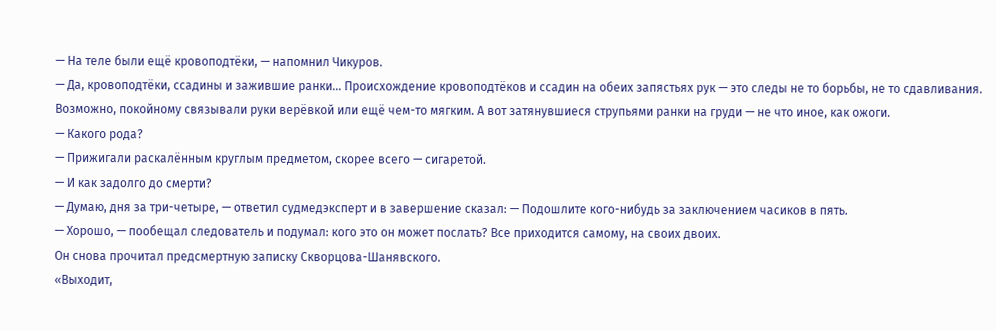— На теле были ещё кровоподтёки, — напомнил Чикуров.
— Да, кровоподтёки, ссадины и зажившие ранки… Происхождение кровоподтёков и ссадин на обеих запястьях рук — это следы не то борьбы, не то сдавливания. Возможно, покойному связывали руки верёвкой или ещё чем-то мягким. А вот затянувшиеся струпьями ранки на груди — не что иное, как ожоги.
— Какого рода?
— Прижигали раскалённым круглым предметом, скорее всего — сигаретой.
— И как задолго до смерти?
— Думаю, дня за три-четыре, — ответил судмедэксперт и в завершение сказал: — Подошлите кого-нибудь за заключением часиков в пять.
— Хорошо, — пообещал следователь и подумал: кого это он может послать? Все приходится самому, на своих двоих.
Он снова прочитал предсмертную записку Скворцова-Шанявского.
«Выходит,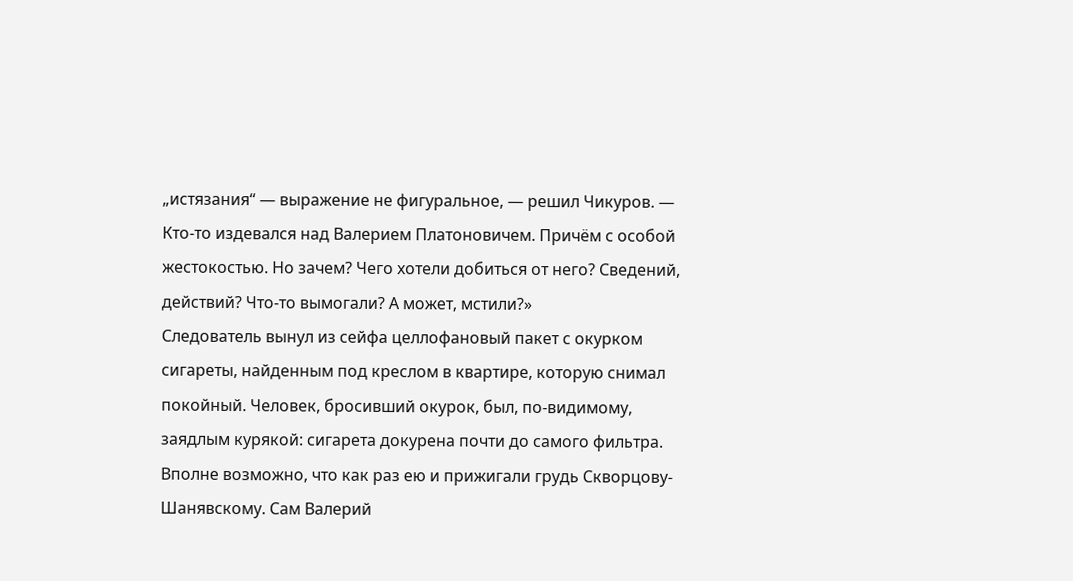„истязания“ — выражение не фигуральное, — решил Чикуров. — Кто-то издевался над Валерием Платоновичем. Причём с особой жестокостью. Но зачем? Чего хотели добиться от него? Сведений, действий? Что-то вымогали? А может, мстили?»
Следователь вынул из сейфа целлофановый пакет с окурком сигареты, найденным под креслом в квартире, которую снимал покойный. Человек, бросивший окурок, был, по-видимому, заядлым курякой: сигарета докурена почти до самого фильтра. Вполне возможно, что как раз ею и прижигали грудь Скворцову-Шанявскому. Сам Валерий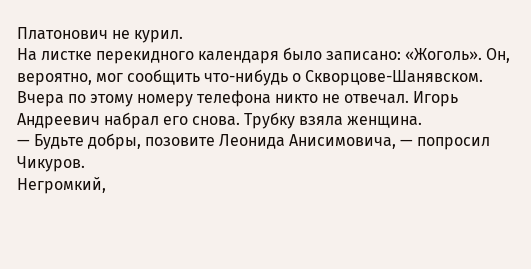Платонович не курил.
На листке перекидного календаря было записано: «Жоголь». Он, вероятно, мог сообщить что-нибудь о Скворцове-Шанявском. Вчера по этому номеру телефона никто не отвечал. Игорь Андреевич набрал его снова. Трубку взяла женщина.
— Будьте добры, позовите Леонида Анисимовича, — попросил Чикуров.
Негромкий,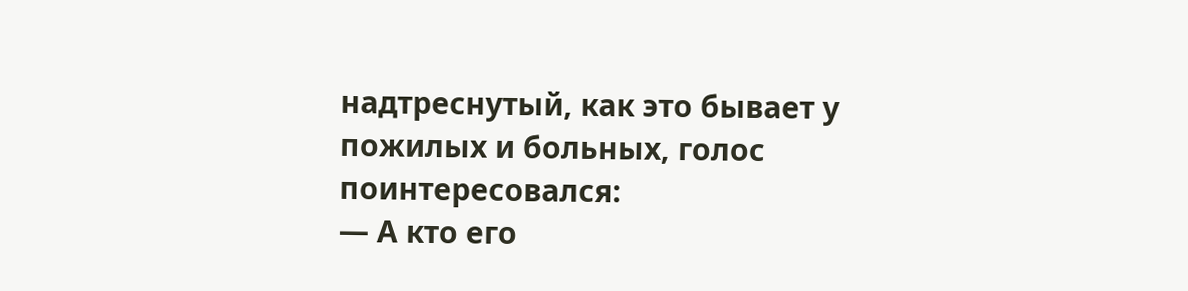надтреснутый, как это бывает у пожилых и больных, голос поинтересовался:
— А кто его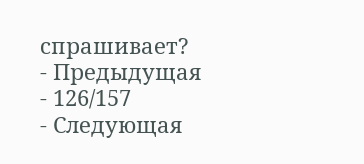спрашивает?
- Предыдущая
- 126/157
- Следующая